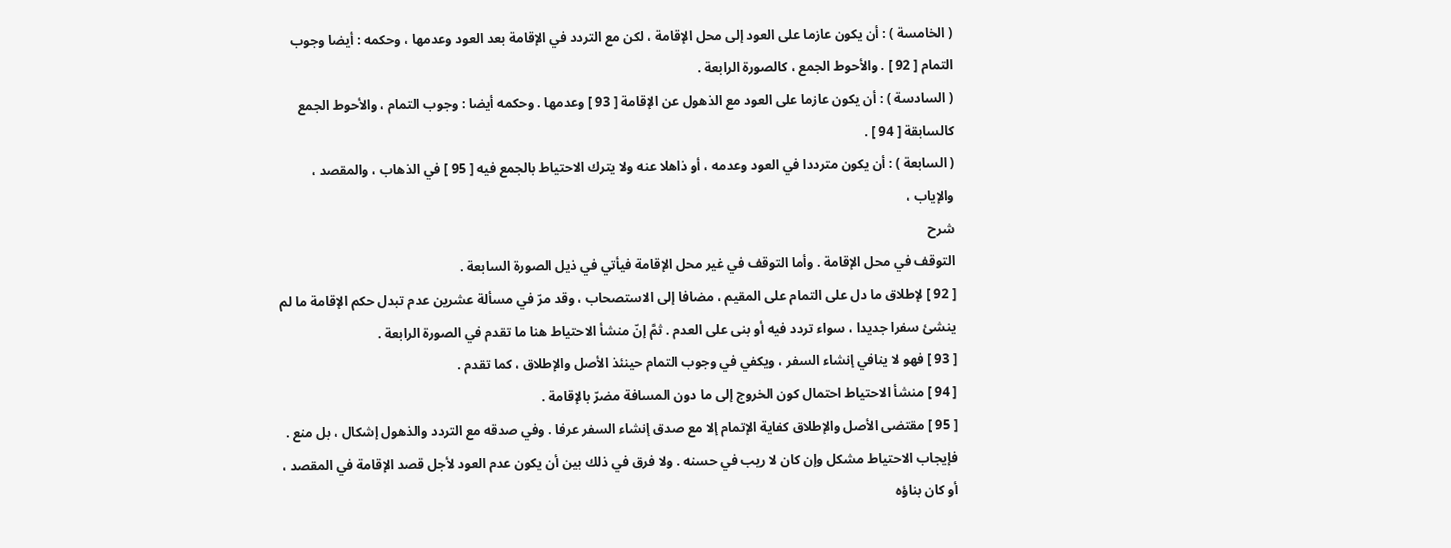( الخامسة ) : أن يكون عازما على العود إلى محل الإقامة ، لكن مع التردد في الإقامة بعد العود وعدمها ، وحكمه : أيضا وجوب التمام [ 92 ] . والأحوط الجمع ، كالصورة الرابعة .
( السادسة ) : أن يكون عازما على العود مع الذهول عن الإقامة [ 93 ] وعدمها . وحكمه أيضا : وجوب التمام ، والأحوط الجمع كالسابقة [ 94 ] .
( السابعة ) : أن يكون مترددا في العود وعدمه ، أو ذاهلا عنه ولا يترك الاحتياط بالجمع فيه [ 95 ] في الذهاب ، والمقصد ، والإياب ،
شرح
التوقف في محل الإقامة . وأما التوقف في غير محل الإقامة فيأتي في ذيل الصورة السابعة .
[ 92 ] لإطلاق ما دل على التمام على المقيم ، مضافا إلى الاستصحاب ، وقد مرّ في مسألة عشرين عدم تبدل حكم الإقامة ما لم ينشئ سفرا جديدا ، سواء تردد فيه أو بنى على العدم . ثمَّ إنّ منشأ الاحتياط هنا ما تقدم في الصورة الرابعة .
[ 93 ] فهو لا ينافي إنشاء السفر ، ويكفي في وجوب التمام حينئذ الأصل والإطلاق ، كما تقدم .
[ 94 ] منشأ الاحتياط احتمال كون الخروج إلى ما دون المسافة مضرّ بالإقامة .
[ 95 ] مقتضى الأصل والإطلاق كفاية الإتمام إلا مع صدق إنشاء السفر عرفا . وفي صدقه مع التردد والذهول إشكال ، بل منع . فإيجاب الاحتياط مشكل وإن كان لا ريب في حسنه . ولا فرق في ذلك بين أن يكون عدم العود لأجل قصد الإقامة في المقصد ، أو كان بناؤه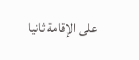على الإقامة ثانيا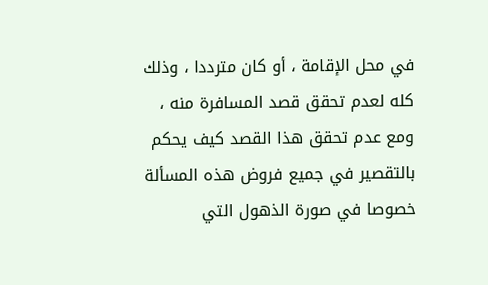في محل الإقامة ، أو كان مترددا ، وذلك كله لعدم تحقق قصد المسافرة منه ، ومع عدم تحقق هذا القصد كيف يحكم بالتقصير في جميع فروض هذه المسألة خصوصا في صورة الذهول التي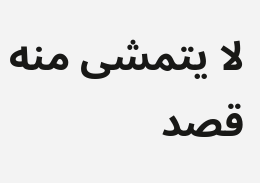لا يتمشى منه قصد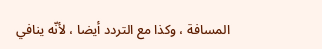المسافة ، وكذا مع التردد أيضا ، لأنّه ينافي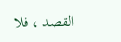القصد ، فلا